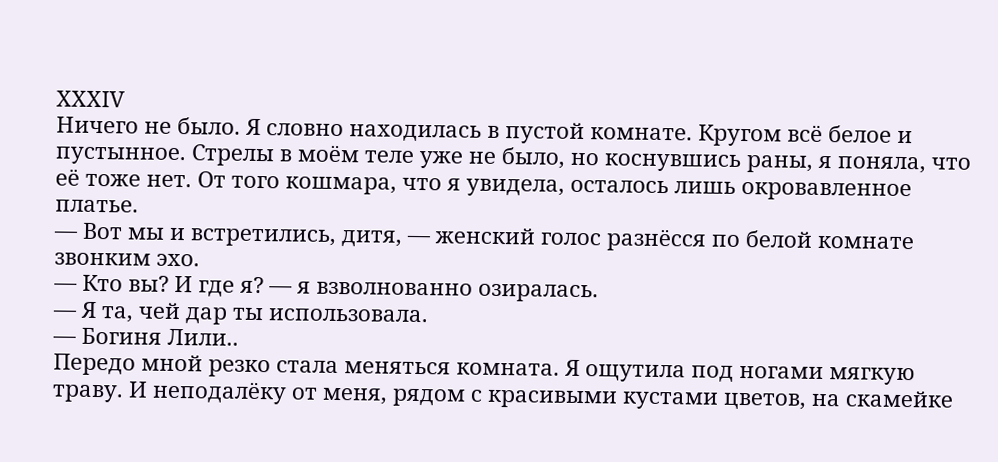XXXIV
Ничего не было. Я словно находилась в пустой комнате. Кругом всё белое и пустынное. Стрелы в моём теле уже не было, но коснувшись раны, я поняла, что её тоже нет. От того кошмара, что я увидела, осталось лишь окровавленное платье.
— Вот мы и встретились, дитя, — женский голос разнёсся по белой комнате звонким эхо.
— Кто вы? И где я? — я взволнованно озиралась.
— Я та, чей дар ты использовала.
— Богиня Лили..
Передо мной резко стала меняться комната. Я ощутила под ногами мягкую траву. И неподалёку от меня, рядом с красивыми кустами цветов, на скамейке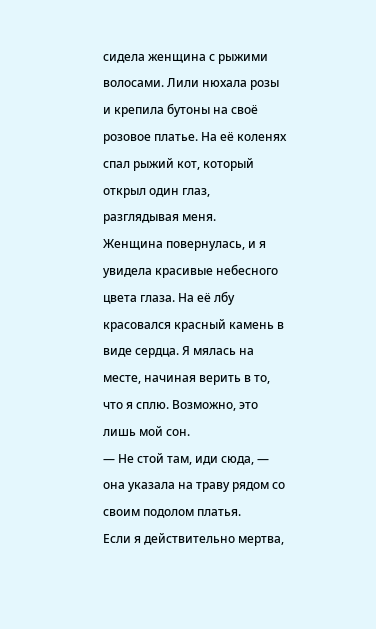сидела женщина с рыжими волосами. Лили нюхала розы и крепила бутоны на своё розовое платье. На её коленях спал рыжий кот, который открыл один глаз, разглядывая меня.
Женщина повернулась, и я увидела красивые небесного цвета глаза. На её лбу красовался красный камень в виде сердца. Я мялась на месте, начиная верить в то, что я сплю. Возможно, это лишь мой сон.
— Не стой там, иди сюда, — она указала на траву рядом со своим подолом платья.
Если я действительно мертва,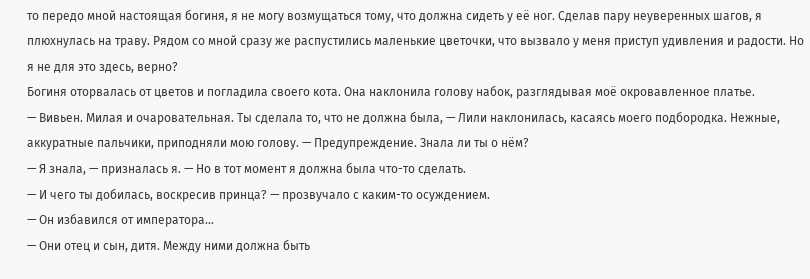то передо мной настоящая богиня, я не могу возмущаться тому, что должна сидеть у её ног. Сделав пару неуверенных шагов, я плюхнулась на траву. Рядом со мной сразу же распустились маленькие цветочки, что вызвало у меня приступ удивления и радости. Но я не для это здесь, верно?
Богиня оторвалась от цветов и погладила своего кота. Она наклонила голову набок, разглядывая моё окровавленное платье.
— Вивьен. Милая и очаровательная. Ты сделала то, что не должна была, — Лили наклонилась, касаясь моего подбородка. Нежные, аккуратные пальчики, приподняли мою голову. — Предупреждение. Знала ли ты о нём?
— Я знала, — призналась я. — Но в тот момент я должна была что-то сделать.
— И чего ты добилась, воскресив принца? — прозвучало с каким-то осуждением.
— Он избавился от императора...
— Они отец и сын, дитя. Между ними должна быть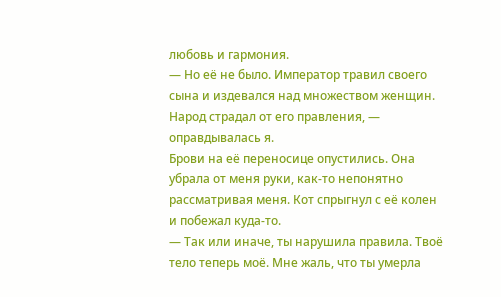любовь и гармония.
— Но её не было. Император травил своего сына и издевался над множеством женщин. Народ страдал от его правления, — оправдывалась я.
Брови на её переносице опустились. Она убрала от меня руки, как-то непонятно рассматривая меня. Кот спрыгнул с её колен и побежал куда-то.
— Так или иначе, ты нарушила правила. Твоё тело теперь моё. Мне жаль, что ты умерла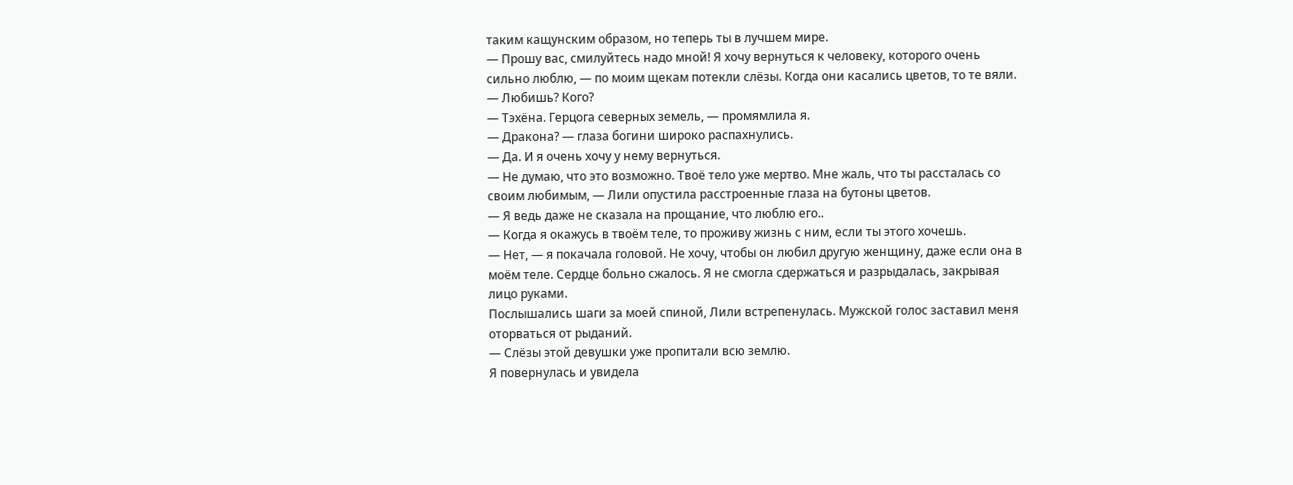таким кащунским образом, но теперь ты в лучшем мире.
— Прошу вас, смилуйтесь надо мной! Я хочу вернуться к человеку, которого очень сильно люблю, — по моим щекам потекли слёзы. Когда они касались цветов, то те вяли.
— Любишь? Кого?
— Тэхёна. Герцога северных земель, — промямлила я.
— Дракона? — глаза богини широко распахнулись.
— Да. И я очень хочу у нему вернуться.
— Не думаю, что это возможно. Твоё тело уже мертво. Мне жаль, что ты рассталась со своим любимым, — Лили опустила расстроенные глаза на бутоны цветов.
— Я ведь даже не сказала на прощание, что люблю его..
— Когда я окажусь в твоём теле, то проживу жизнь с ним, если ты этого хочешь.
— Нет, — я покачала головой. Не хочу, чтобы он любил другую женщину, даже если она в моём теле. Сердце больно сжалось. Я не смогла сдержаться и разрыдалась, закрывая лицо руками.
Послышались шаги за моей спиной, Лили встрепенулась. Мужской голос заставил меня оторваться от рыданий.
— Слёзы этой девушки уже пропитали всю землю.
Я повернулась и увидела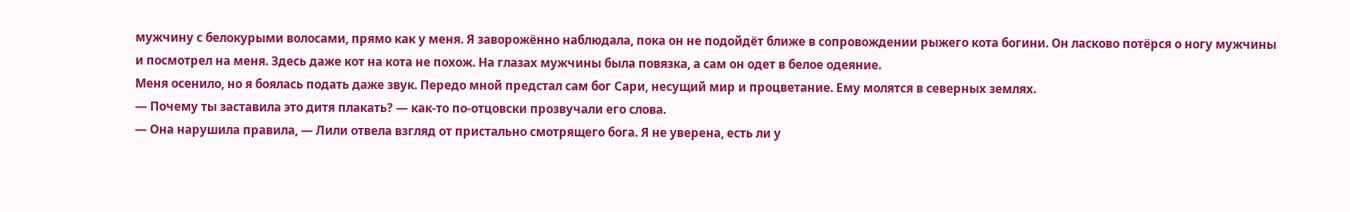мужчину с белокурыми волосами, прямо как у меня. Я заворожённо наблюдала, пока он не подойдёт ближе в сопровождении рыжего кота богини. Он ласково потёрся о ногу мужчины и посмотрел на меня. Здесь даже кот на кота не похож. На глазах мужчины была повязка, а сам он одет в белое одеяние.
Меня осенило, но я боялась подать даже звук. Передо мной предстал сам бог Сари, несущий мир и процветание. Ему молятся в северных землях.
— Почему ты заставила это дитя плакать? — как-то по-отцовски прозвучали его слова.
— Она нарушила правила, — Лили отвела взгляд от пристально смотрящего бога. Я не уверена, есть ли у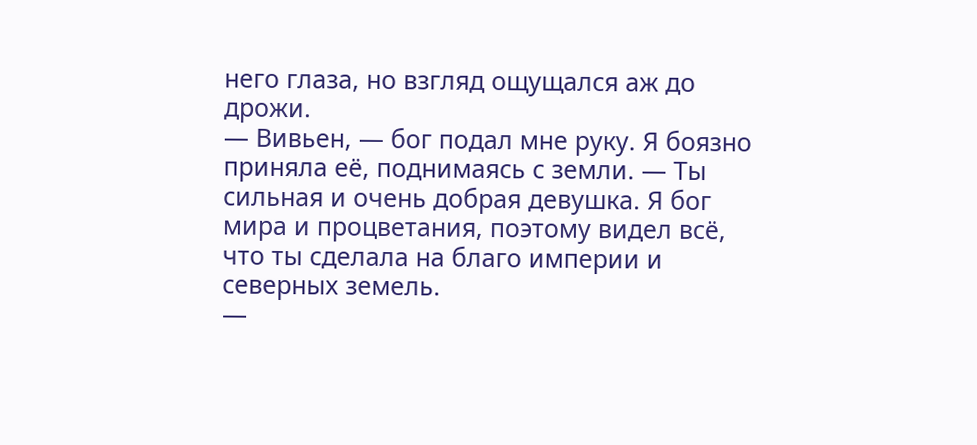него глаза, но взгляд ощущался аж до дрожи.
— Вивьен, — бог подал мне руку. Я боязно приняла её, поднимаясь с земли. — Ты сильная и очень добрая девушка. Я бог мира и процветания, поэтому видел всё, что ты сделала на благо империи и северных земель.
—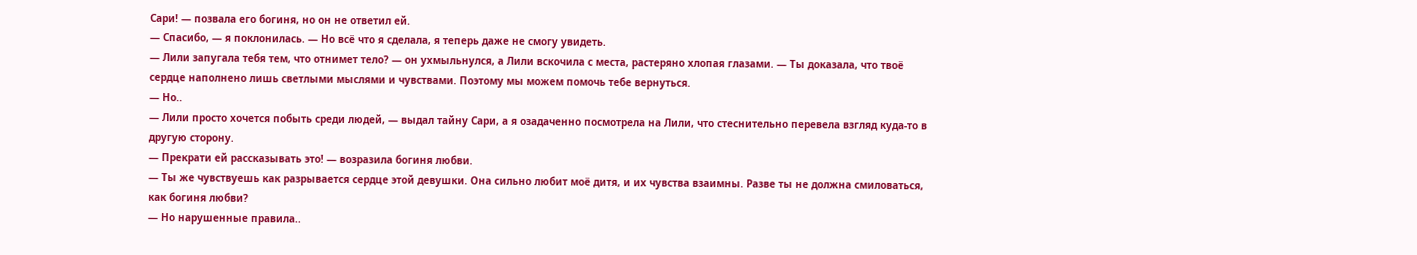Сари! — позвала его богиня, но он не ответил ей.
— Спасибо, — я поклонилась. — Но всё что я сделала, я теперь даже не смогу увидеть.
— Лили запугала тебя тем, что отнимет тело? — он ухмыльнулся, а Лили вскочила с места, растеряно хлопая глазами. — Ты доказала, что твоё сердце наполнено лишь светлыми мыслями и чувствами. Поэтому мы можем помочь тебе вернуться.
— Но..
— Лили просто хочется побыть среди людей, — выдал тайну Сари, а я озадаченно посмотрела на Лили, что стеснительно перевела взгляд куда-то в другую сторону.
— Прекрати ей рассказывать это! — возразила богиня любви.
— Ты же чувствуешь как разрывается сердце этой девушки. Она сильно любит моё дитя, и их чувства взаимны. Разве ты не должна смиловаться, как богиня любви?
— Но нарушенные правила..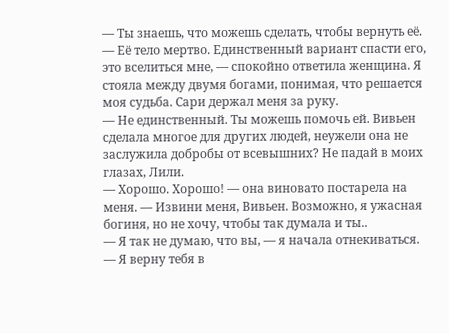— Ты знаешь, что можешь сделать, чтобы вернуть её.
— Её тело мертво. Единственный вариант спасти его, это вселиться мне, — спокойно ответила женщина. Я стояла между двумя богами, понимая, что решается моя судьба. Сари держал меня за руку.
— Не единственный. Ты можешь помочь ей. Вивьен сделала многое для других людей, неужели она не заслужила добробы от всевышних? Не падай в моих глазах, Лили.
— Хорошо. Хорошо! — она виновато постарела на меня. — Извини меня, Вивьен. Возможно, я ужасная богиня, но не хочу, чтобы так думала и ты..
— Я так не думаю, что вы, — я начала отнекиваться.
— Я верну тебя в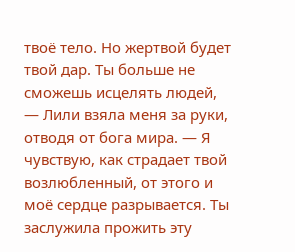твоё тело. Но жертвой будет твой дар. Ты больше не сможешь исцелять людей, — Лили взяла меня за руки, отводя от бога мира. — Я чувствую, как страдает твой возлюбленный, от этого и моё сердце разрывается. Ты заслужила прожить эту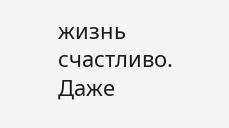жизнь счастливо. Даже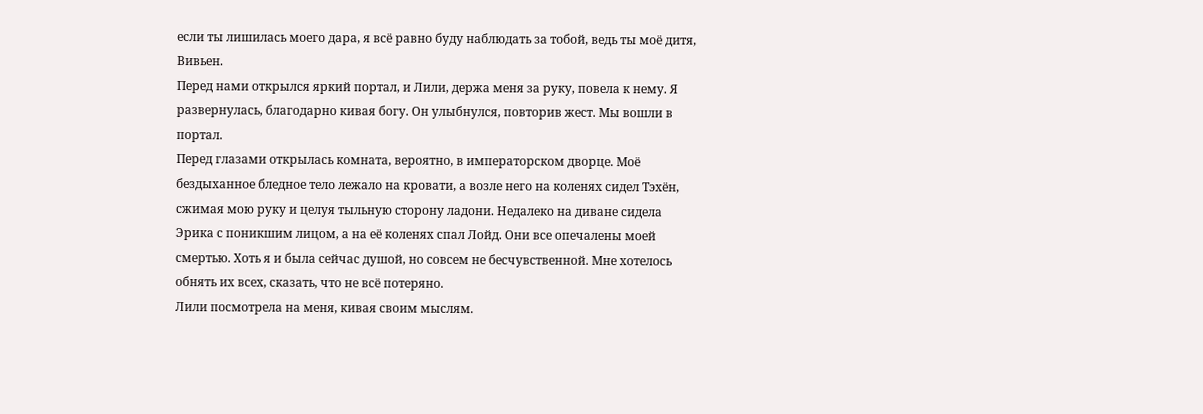если ты лишилась моего дара, я всё равно буду наблюдать за тобой, ведь ты моё дитя, Вивьен.
Перед нами открылся яркий портал, и Лили, держа меня за руку, повела к нему. Я развернулась, благодарно кивая богу. Он улыбнулся, повторив жест. Мы вошли в портал.
Перед глазами открылась комната, вероятно, в императорском дворце. Моё бездыханное бледное тело лежало на кровати, а возле него на коленях сидел Тэхён, сжимая мою руку и целуя тыльную сторону ладони. Недалеко на диване сидела Эрика с поникшим лицом, а на её коленях спал Лойд. Они все опечалены моей смертью. Хоть я и была сейчас душой, но совсем не бесчувственной. Мне хотелось обнять их всех, сказать, что не всё потеряно.
Лили посмотрела на меня, кивая своим мыслям.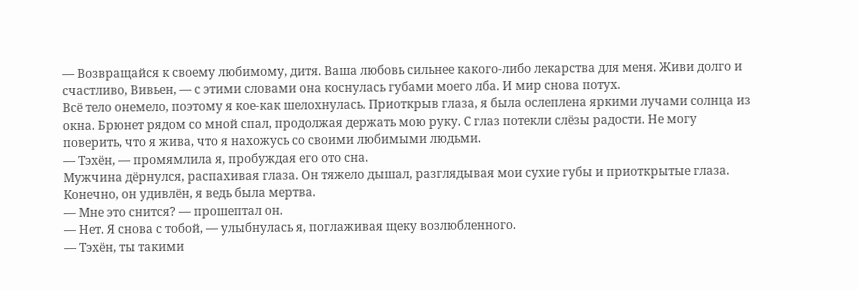— Возвращайся к своему любимому, дитя. Ваша любовь сильнее какого-либо лекарства для меня. Живи долго и счастливо, Вивьен, — с этими словами она коснулась губами моего лба. И мир снова потух.
Всё тело онемело, поэтому я кое-как шелохнулась. Приоткрыв глаза, я была ослеплена яркими лучами солнца из окна. Брюнет рядом со мной спал, продолжая держать мою руку. С глаз потекли слёзы радости. Не могу поверить, что я жива, что я нахожусь со своими любимыми людьми.
— Тэхён, — промямлила я, пробуждая его ото сна.
Мужчина дёрнулся, распахивая глаза. Он тяжело дышал, разглядывая мои сухие губы и приоткрытые глаза. Конечно, он удивлён, я ведь была мертва.
— Мне это снится? — прошептал он.
— Нет. Я снова с тобой, — улыбнулась я, поглаживая щеку возлюбленного.
— Тэхён, ты такими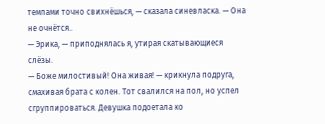темпами точно свихнёшься, — сказала синевласка. — Она не очнётся..
— Эрика, — приподнялась я, утирая скатывающиеся слёзы.
— Боже милостивый! Она живая! — крикнула подруга, смахивая брата с колен. Тот свалился на пол, но успел сгруппироваться. Девушка подоетала ко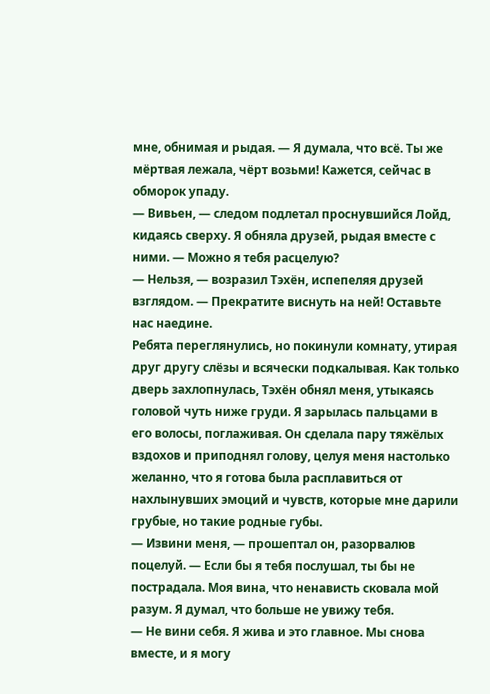мне, обнимая и рыдая. — Я думала, что всё. Ты же мёртвая лежала, чёрт возьми! Кажется, сейчас в обморок упаду.
— Вивьен, — следом подлетал проснувшийся Лойд, кидаясь сверху. Я обняла друзей, рыдая вместе с ними. — Можно я тебя расцелую?
— Нельзя, — возразил Тэхён, испепеляя друзей взглядом. — Прекратите виснуть на ней! Оставьте нас наедине.
Ребята переглянулись, но покинули комнату, утирая друг другу слёзы и всячески подкалывая. Как только дверь захлопнулась, Тэхён обнял меня, утыкаясь головой чуть ниже груди. Я зарылась пальцами в его волосы, поглаживая. Он сделала пару тяжёлых вздохов и приподнял голову, целуя меня настолько желанно, что я готова была расплавиться от нахлынувших эмоций и чувств, которые мне дарили грубые, но такие родные губы.
— Извини меня, — прошептал он, разорвалюв поцелуй. — Если бы я тебя послушал, ты бы не пострадала. Моя вина, что ненависть сковала мой разум. Я думал, что больше не увижу тебя.
— Не вини себя. Я жива и это главное. Мы снова вместе, и я могу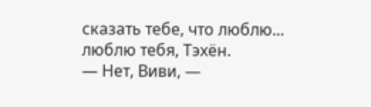сказать тебе, что люблю... люблю тебя, Тэхён.
— Нет, Виви, —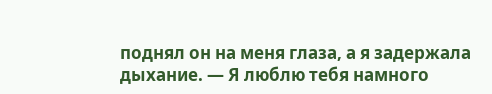поднял он на меня глаза, а я задержала дыхание. — Я люблю тебя намного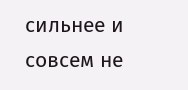сильнее и совсем не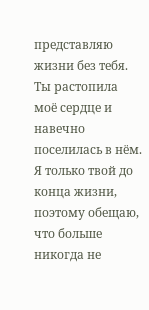представляю жизни без тебя. Ты растопила моё сердце и навечно поселилась в нём. Я только твой до конца жизни, поэтому обещаю, что больше никогда не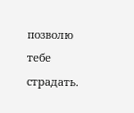позволю тебе страдать.